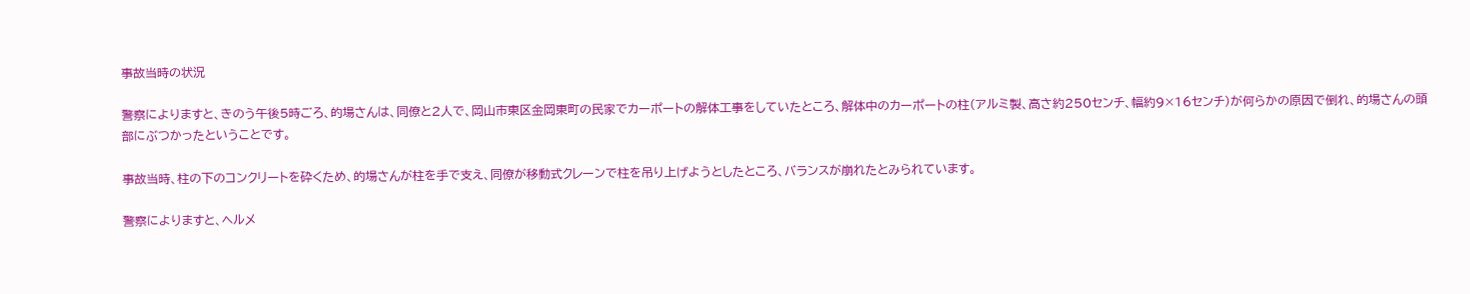事故当時の状況

警察によりますと、きのう午後5時ごろ、的場さんは、同僚と2人で、岡山市東区金岡東町の民家でカーポートの解体工事をしていたところ、解体中のカーポートの柱(アルミ製、高さ約250センチ、幅約9×16センチ)が何らかの原因で倒れ、的場さんの頭部にぶつかったということです。

事故当時、柱の下のコンクリートを砕くため、的場さんが柱を手で支え、同僚が移動式クレーンで柱を吊り上げようとしたところ、バランスが崩れたとみられています。

警察によりますと、ヘルメ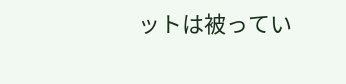ットは被ってい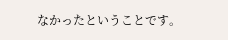なかったということです。